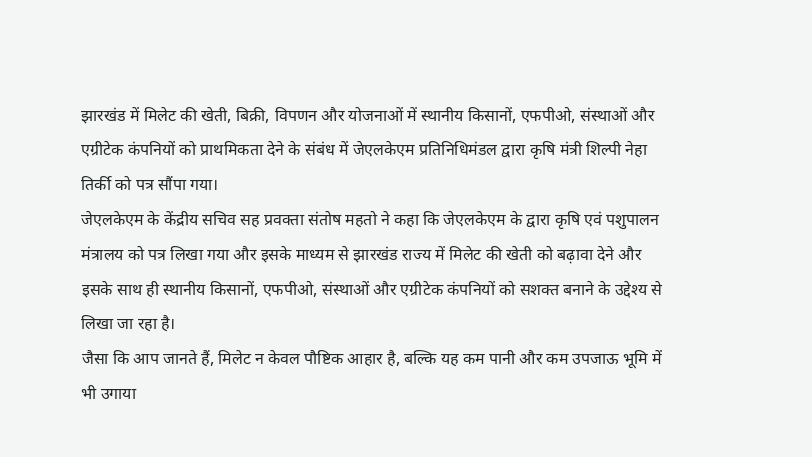झारखंड में मिलेट की खेती, बिक्री, विपणन और योजनाओं में स्थानीय किसानों, एफपीओ, संस्थाओं और एग्रीटेक कंपनियों को प्राथमिकता देने के संबंध में जेएलकेएम प्रतिनिधिमंडल द्वारा कृषि मंत्री शिल्पी नेहा तिर्की को पत्र सौंपा गया।
जेएलकेएम के केंद्रीय सचिव सह प्रवक्ता संतोष महतो ने कहा कि जेएलकेएम के द्वारा कृषि एवं पशुपालन मंत्रालय को पत्र लिखा गया और इसके माध्यम से झारखंड राज्य में मिलेट की खेती को बढ़ावा देने और इसके साथ ही स्थानीय किसानों, एफपीओ, संस्थाओं और एग्रीटेक कंपनियों को सशक्त बनाने के उद्देश्य से लिखा जा रहा है।
जैसा कि आप जानते हैं, मिलेट न केवल पौष्टिक आहार है, बल्कि यह कम पानी और कम उपजाऊ भूमि में भी उगाया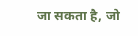जा सकता है, जो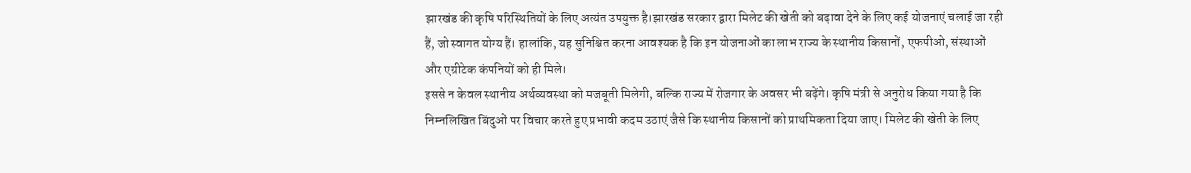झारखंड की कृषि परिस्थितियों के लिए अत्यंत उपयुक्त है।झारखंड सरकार द्वारा मिलेट की खेती को बढ़ावा देने के लिए कई योजनाएं चलाई जा रही हैं, जो स्वागत योग्य हैं। हालांकि, यह सुनिश्चित करना आवश्यक है कि इन योजनाओं का लाभ राज्य के स्थानीय किसानों, एफपीओ, संस्थाओं और एग्रीटेक कंपनियों को ही मिले।
इससे न केवल स्थानीय अर्थव्यवस्था को मजबूती मिलेगी, बल्कि राज्य में रोजगार के अवसर भी बढ़ेंगे। कृषि मंत्री से अनुरोध किया गया है कि निम्नलिखित बिंदुओं पर विचार करते हुए प्रभावी कदम उठाएं जैसे कि स्थानीय किसानों को प्राथमिकता दिया जाए। मिलेट की खेती के लिए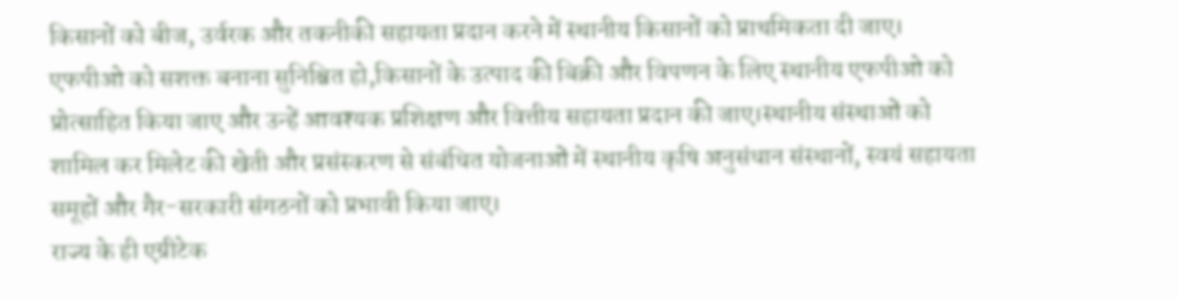किसानों को बीज, उर्वरक और तकनीकी सहायता प्रदान करने में स्थानीय किसानों को प्राथमिकता दी जाए।
एफपीओ को सशक्त बनाना सुनिश्चित हो,किसानों के उत्पाद की बिक्री और विपणन के लिए स्थानीय एफपीओ को प्रोत्साहित किया जाए और उन्हें आवश्यक प्रशिक्षण और वित्तीय सहायता प्रदान की जाए।स्थानीय संस्थाओं को शामिल कर मिलेट की खेती और प्रसंस्करण से संबंधित योजनाओं में स्थानीय कृषि अनुसंधान संस्थानों, स्वयं सहायता समूहों और गैर-सरकारी संगठनों को प्रभावी किया जाए।
राज्य के ही एग्रीटेक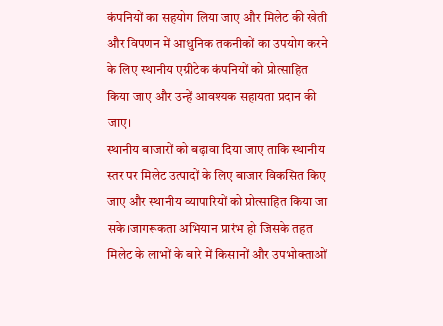कंपनियों का सहयोग लिया जाए और मिलेट की खेती और विपणन में आधुनिक तकनीकों का उपयोग करने के लिए स्थानीय एग्रीटेक कंपनियों को प्रोत्साहित किया जाए और उन्हें आवश्यक सहायता प्रदान की जाए।
स्थानीय बाजारों को बढ़ावा दिया जाए ताकि स्थानीय स्तर पर मिलेट उत्पादों के लिए बाजार विकसित किए जाए और स्थानीय व्यापारियों को प्रोत्साहित किया जा सके।जागरूकता अभियान प्रारंभ हो जिसके तहत मिलेट के लाभों के बारे में किसानों और उपभोक्ताओं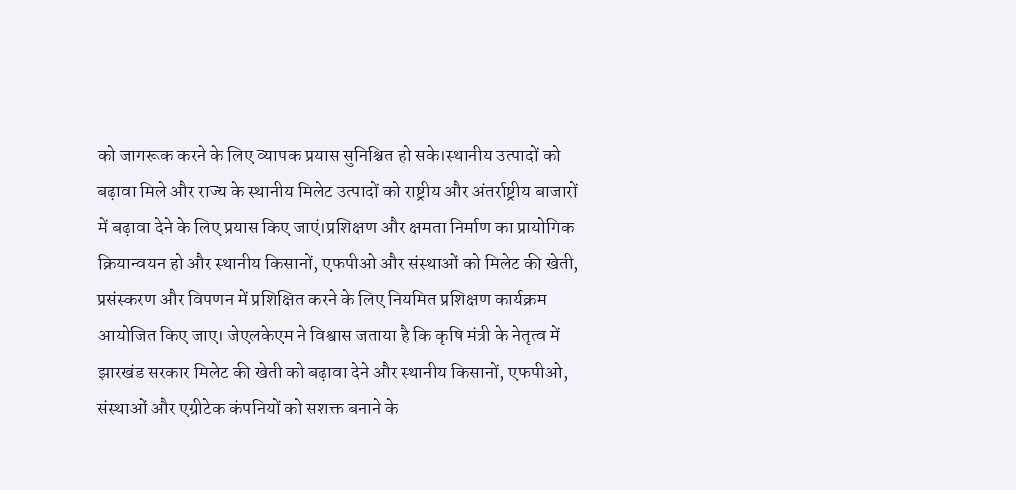को जागरूक करने के लिए व्यापक प्रयास सुनिश्चित हो सके।स्थानीय उत्पादों को बढ़ावा मिले और राज्य के स्थानीय मिलेट उत्पादों को राष्ट्रीय और अंतर्राष्ट्रीय बाजारों में बढ़ावा देने के लिए प्रयास किए जाएं।प्रशिक्षण और क्षमता निर्माण का प्रायोगिक क्रियान्वयन हो और स्थानीय किसानों, एफपीओ और संस्थाओं को मिलेट की खेती, प्रसंस्करण और विपणन में प्रशिक्षित करने के लिए नियमित प्रशिक्षण कार्यक्रम आयोजित किए जाए। जेएलकेएम ने विश्वास जताया है कि कृषि मंत्री के नेतृत्व में झारखंड सरकार मिलेट की खेती को बढ़ावा देने और स्थानीय किसानों, एफपीओ, संस्थाओं और एग्रीटेक कंपनियों को सशक्त बनाने के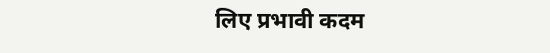लिए प्रभावी कदम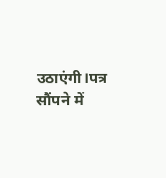उठाएंगी।पत्र सौंपने में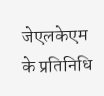जेएलकेएम के प्रतिनिधि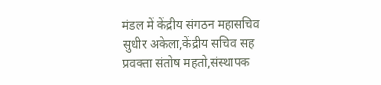मंडल में केंद्रीय संगठन महासचिव सुधीर अकेला,केंद्रीय सचिव सह प्रवक्ता संतोष महतो,संस्थापक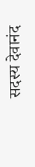सदस्य देवानंद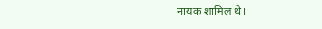नायक शामिल थे।